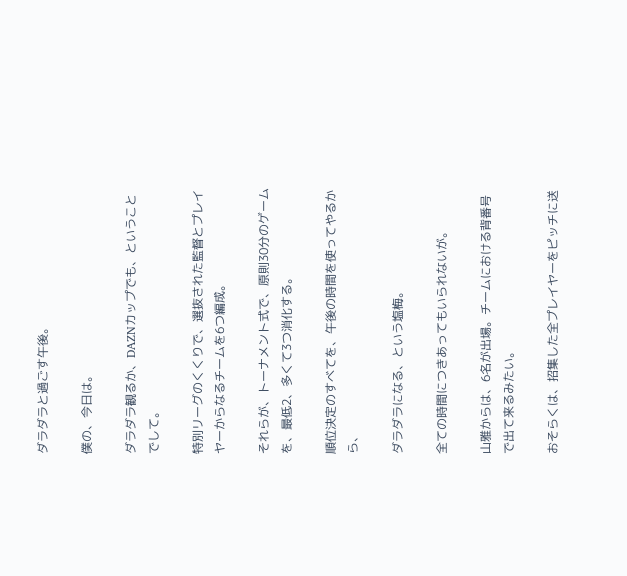ダラダラと過ごす午後。

僕の、今日は。

ダラダラ観るか、DAZNカップでも、ということでして。

特別リーグのくくりで、選抜された監督とプレイヤーからなるチームを6つ編成。

それらが、トーナメント式で、原則30分のゲームを、最低2、多くて3つ消化する。

順位決定のすべてを、午後の時間を使ってやるから、

ダラダラになる、という塩梅。

全ての時間につきあってもいられないが。

山雅からは、6名が出場。チームにおける背番号で出て来るみたい。

おそらくは、招集した全プレイヤーをピッチに送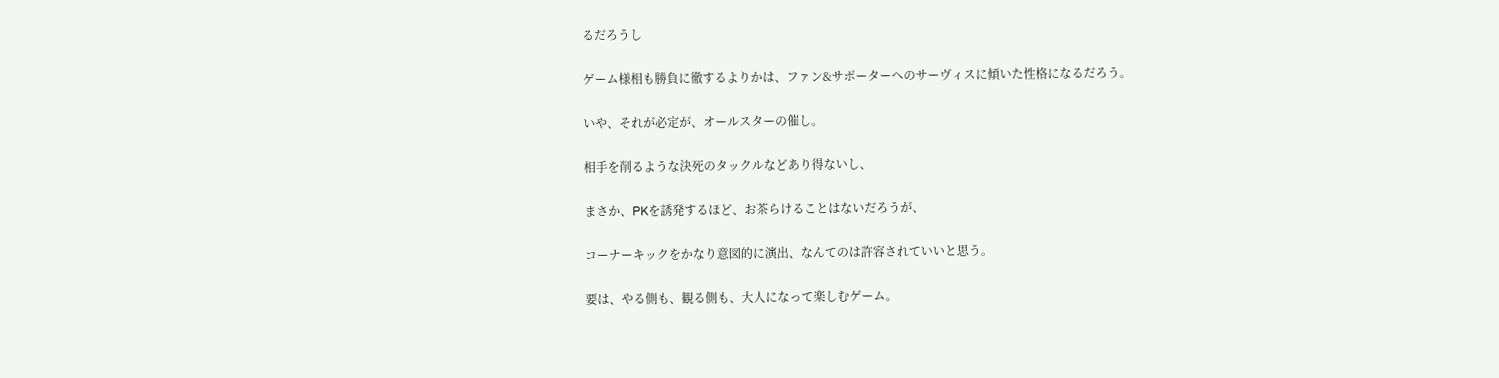るだろうし

ゲーム様相も勝負に徹するよりかは、ファン&サポーターへのサーヴィスに傾いた性格になるだろう。

いや、それが必定が、オールスターの催し。

相手を削るような決死のタックルなどあり得ないし、

まさか、PKを誘発するほど、お茶らけることはないだろうが、

コーナーキックをかなり意図的に演出、なんてのは許容されていいと思う。

要は、やる側も、観る側も、大人になって楽しむゲーム。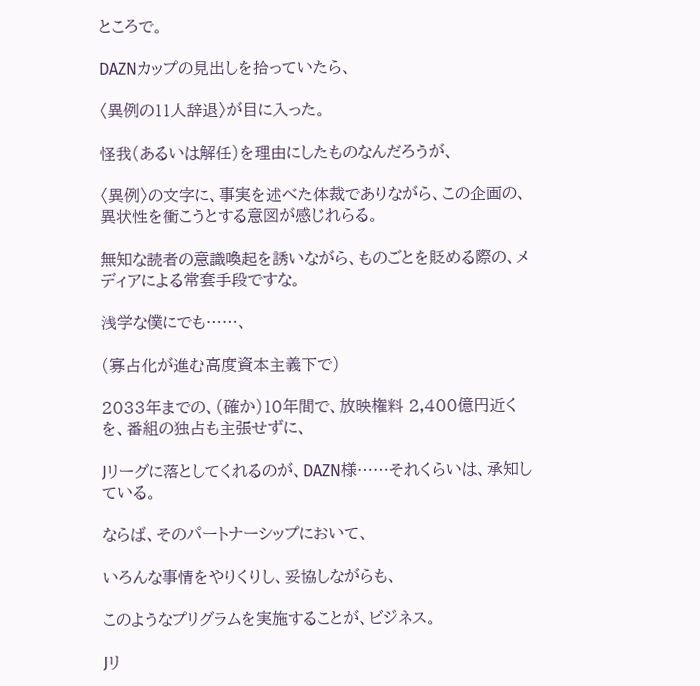ところで。

DAZNカップの見出しを拾っていたら、

〈異例の11人辞退〉が目に入った。

怪我(あるいは解任)を理由にしたものなんだろうが、

〈異例〉の文字に、事実を述べた体裁でありながら、この企画の、異状性を衝こうとする意図が感じれらる。

無知な読者の意識喚起を誘いながら、ものごとを貶める際の、メディアによる常套手段ですな。

浅学な僕にでも……、

(寡占化が進む高度資本主義下で)

2033年までの、(確か)10年間で、放映権料 2,400億円近くを、番組の独占も主張せずに、

Jリーグに落としてくれるのが、DAZN様……それくらいは、承知している。

ならば、そのパートナーシップにおいて、

いろんな事情をやりくりし、妥協しながらも、

このようなプリグラムを実施することが、ビジネス。

Jリ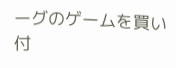ーグのゲームを買い付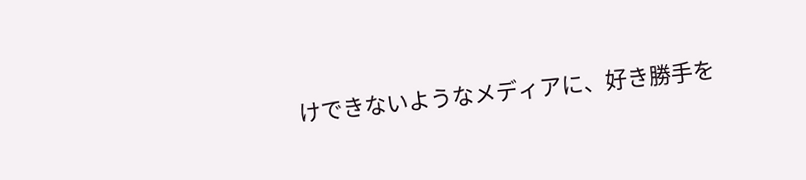けできないようなメディアに、好き勝手を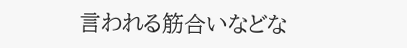言われる筋合いなどな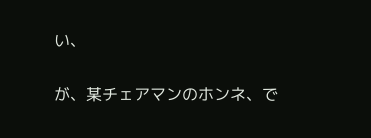い、

が、某チェアマンのホンネ、で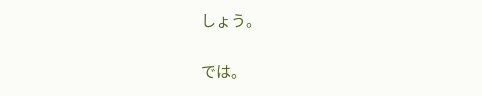しょう。

では。